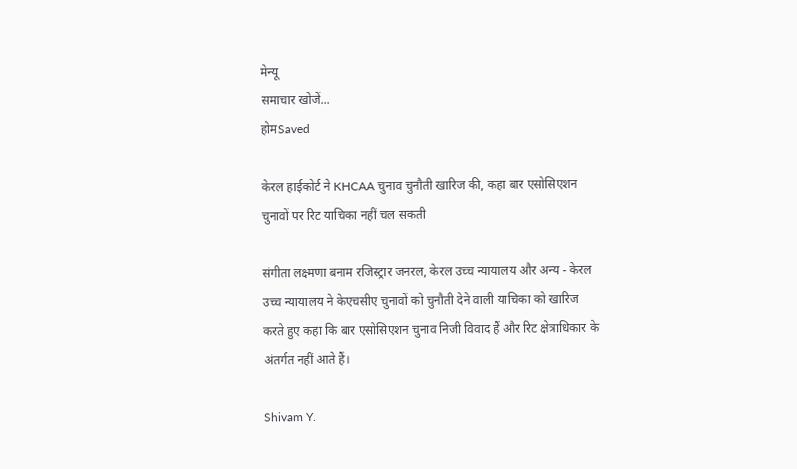मेन्यू
समाचार खोजें...
होमSaved

केरल हाईकोर्ट ने KHCAA चुनाव चुनौती खारिज की, कहा बार एसोसिएशन चुनावों पर रिट याचिका नहीं चल सकती

संगीता लक्ष्मणा बनाम रजिस्ट्रार जनरल, केरल उच्च न्यायालय और अन्य - केरल उच्च न्यायालय ने केएचसीए चुनावों को चुनौती देने वाली याचिका को खारिज करते हुए कहा कि बार एसोसिएशन चुनाव निजी विवाद हैं और रिट क्षेत्राधिकार के अंतर्गत नहीं आते हैं।

Shivam Y.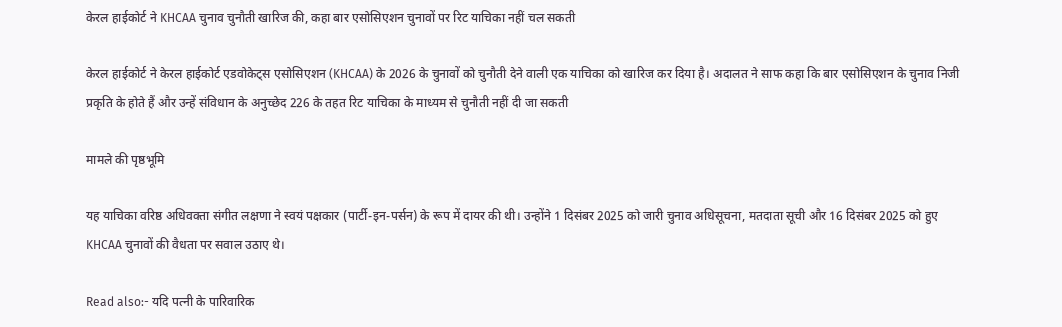केरल हाईकोर्ट ने KHCAA चुनाव चुनौती खारिज की, कहा बार एसोसिएशन चुनावों पर रिट याचिका नहीं चल सकती

केरल हाईकोर्ट ने केरल हाईकोर्ट एडवोकेट्स एसोसिएशन (KHCAA) के 2026 के चुनावों को चुनौती देने वाली एक याचिका को खारिज कर दिया है। अदालत ने साफ कहा कि बार एसोसिएशन के चुनाव निजी प्रकृति के होते हैं और उन्हें संविधान के अनुच्छेद 226 के तहत रिट याचिका के माध्यम से चुनौती नहीं दी जा सकती

मामले की पृष्ठभूमि

यह याचिका वरिष्ठ अधिवक्ता संगीत लक्षणा ने स्वयं पक्षकार (पार्टी-इन-पर्सन) के रूप में दायर की थी। उन्होंने 1 दिसंबर 2025 को जारी चुनाव अधिसूचना, मतदाता सूची और 16 दिसंबर 2025 को हुए KHCAA चुनावों की वैधता पर सवाल उठाए थे।

Read also:- यदि पत्नी के पारिवारिक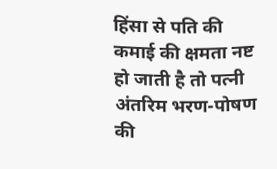हिंसा से पति की कमाई की क्षमता नष्ट हो जाती है तो पत्नी अंतरिम भरण-पोषण की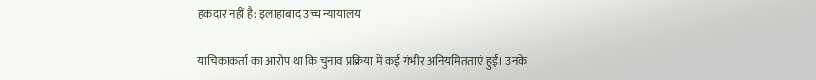हकदार नहीं है: इलाहाबाद उच्च न्यायालय

याचिकाकर्ता का आरोप था कि चुनाव प्रक्रिया में कई गंभीर अनियमितताएं हुईं। उनके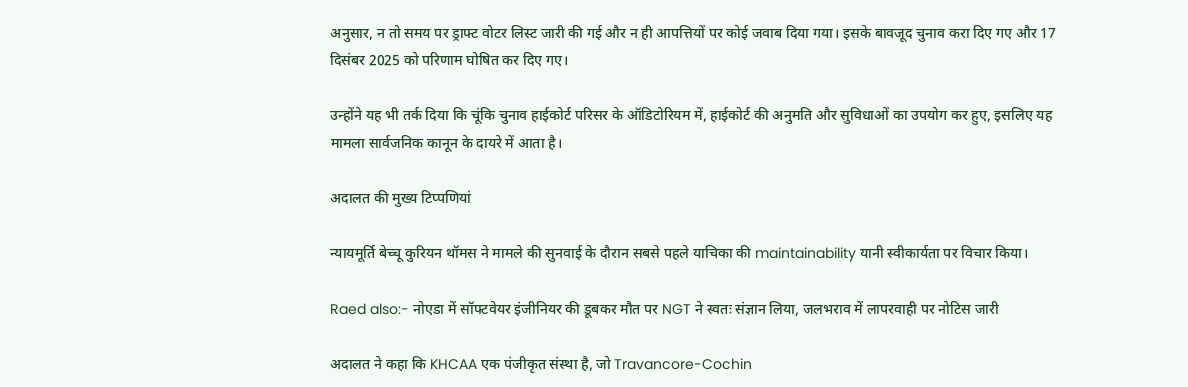अनुसार, न तो समय पर ड्राफ्ट वोटर लिस्ट जारी की गई और न ही आपत्तियों पर कोई जवाब दिया गया। इसके बावजूद चुनाव करा दिए गए और 17 दिसंबर 2025 को परिणाम घोषित कर दिए गए।

उन्होंने यह भी तर्क दिया कि चूंकि चुनाव हाईकोर्ट परिसर के ऑडिटोरियम में, हाईकोर्ट की अनुमति और सुविधाओं का उपयोग कर हुए, इसलिए यह मामला सार्वजनिक कानून के दायरे में आता है।

अदालत की मुख्य टिप्पणियां

न्यायमूर्ति बेच्चू कुरियन थॉमस ने मामले की सुनवाई के दौरान सबसे पहले याचिका की maintainability यानी स्वीकार्यता पर विचार किया।

Raed also:- नोएडा में सॉफ्टवेयर इंजीनियर की डूबकर मौत पर NGT ने स्वतः संज्ञान लिया, जलभराव में लापरवाही पर नोटिस जारी

अदालत ने कहा कि KHCAA एक पंजीकृत संस्था है, जो Travancore-Cochin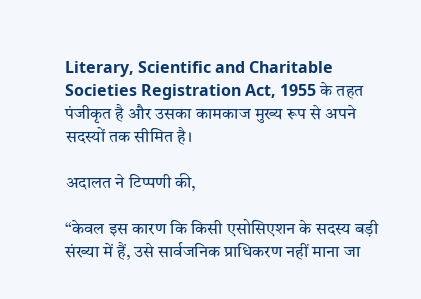Literary, Scientific and Charitable Societies Registration Act, 1955 के तहत पंजीकृत है और उसका कामकाज मुख्य रूप से अपने सदस्यों तक सीमित है।

अदालत ने टिप्पणी की,

“केवल इस कारण कि किसी एसोसिएशन के सदस्य बड़ी संख्या में हैं, उसे सार्वजनिक प्राधिकरण नहीं माना जा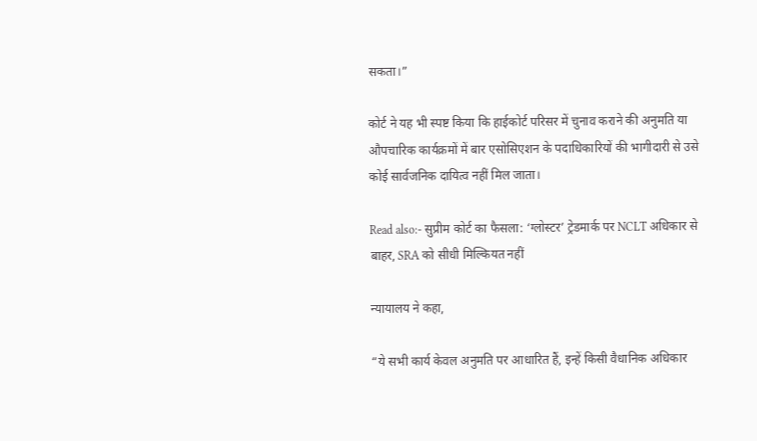सकता।”

कोर्ट ने यह भी स्पष्ट किया कि हाईकोर्ट परिसर में चुनाव कराने की अनुमति या औपचारिक कार्यक्रमों में बार एसोसिएशन के पदाधिकारियों की भागीदारी से उसे कोई सार्वजनिक दायित्व नहीं मिल जाता।

Read also:- सुप्रीम कोर्ट का फैसला: ‘ग्लोस्टर’ ट्रेडमार्क पर NCLT अधिकार से बाहर, SRA को सीधी मिल्कियत नहीं

न्यायालय ने कहा,

“ये सभी कार्य केवल अनुमति पर आधारित हैं, इन्हें किसी वैधानिक अधिकार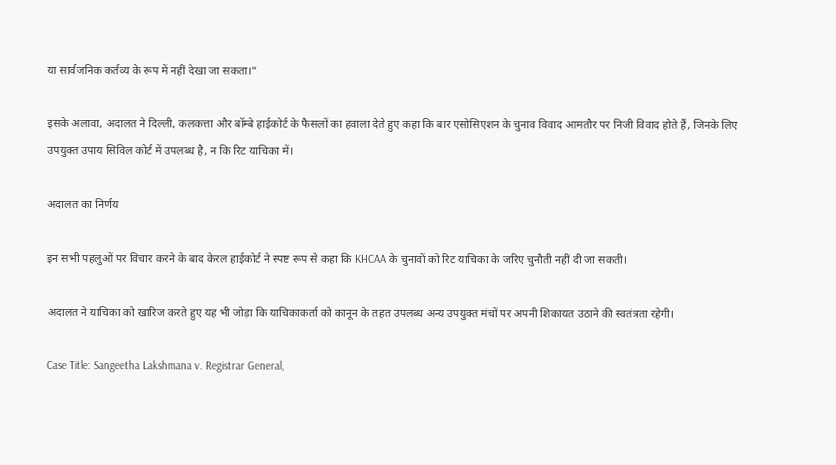या सार्वजनिक कर्तव्य के रूप में नहीं देखा जा सकता।”

इसके अलावा, अदालत ने दिल्ली, कलकत्ता और बॉम्बे हाईकोर्ट के फैसलों का हवाला देते हुए कहा कि बार एसोसिएशन के चुनाव विवाद आमतौर पर निजी विवाद होते हैं, जिनके लिए उपयुक्त उपाय सिविल कोर्ट में उपलब्ध है, न कि रिट याचिका में।

अदालत का निर्णय

इन सभी पहलुओं पर विचार करने के बाद केरल हाईकोर्ट ने स्पष्ट रूप से कहा कि KHCAA के चुनावों को रिट याचिका के जरिए चुनौती नहीं दी जा सकती।

अदालत ने याचिका को खारिज करते हुए यह भी जोड़ा कि याचिकाकर्ता को कानून के तहत उपलब्ध अन्य उपयुक्त मंचों पर अपनी शिकायत उठाने की स्वतंत्रता रहेगी।

Case Title: Sangeetha Lakshmana v. Registrar General,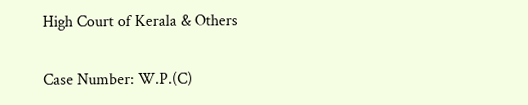High Court of Kerala & Others

Case Number: W.P.(C)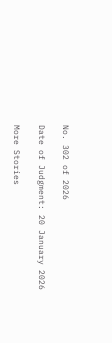No. 302 of 2026

Date of Judgment: 20 January 2026

More Stories